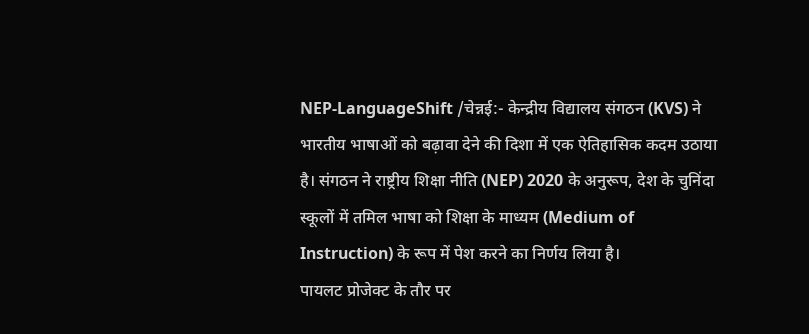NEP-LanguageShift /चेन्नई:- केन्द्रीय विद्यालय संगठन (KVS) ने भारतीय भाषाओं को बढ़ावा देने की दिशा में एक ऐतिहासिक कदम उठाया है। संगठन ने राष्ट्रीय शिक्षा नीति (NEP) 2020 के अनुरूप, देश के चुनिंदा स्कूलों में तमिल भाषा को शिक्षा के माध्यम (Medium of Instruction) के रूप में पेश करने का निर्णय लिया है।
पायलट प्रोजेक्ट के तौर पर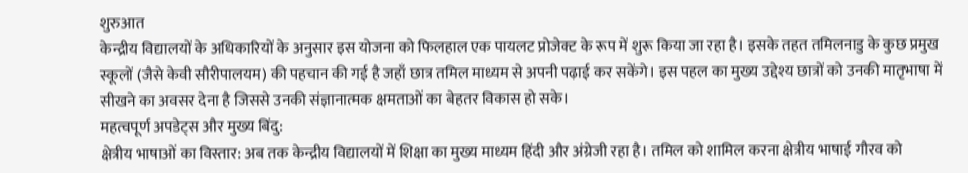शुरुआत
केन्द्रीय विद्यालयों के अधिकारियों के अनुसार इस योजना को फिलहाल एक पायलट प्रोजेक्ट के रूप में शुरू किया जा रहा है। इसके तहत तमिलनाडु के कुछ प्रमुख स्कूलों (जैसे केवी सौरीपालयम) की पहचान की गई है जहाँ छात्र तमिल माध्यम से अपनी पढ़ाई कर सकेंगे। इस पहल का मुख्य उद्देश्य छात्रों को उनकी मातृभाषा में सीखने का अवसर देना है जिससे उनकी संज्ञानात्मक क्षमताओं का बेहतर विकास हो सके।
महत्वपूर्ण अपडेट्स और मुख्य बिंदु:
क्षेत्रीय भाषाओं का विस्तार: अब तक केन्द्रीय विद्यालयों में शिक्षा का मुख्य माध्यम हिंदी और अंग्रेजी रहा है। तमिल को शामिल करना क्षेत्रीय भाषाई गौरव को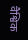वैश्विक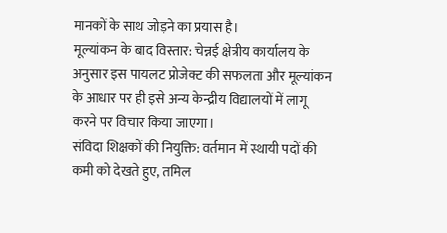मानकों के साथ जोड़ने का प्रयास है।
मूल्यांकन के बाद विस्तार: चेन्नई क्षेत्रीय कार्यालय के अनुसार इस पायलट प्रोजेक्ट की सफलता और मूल्यांकन के आधार पर ही इसे अन्य केन्द्रीय विद्यालयों में लागू करने पर विचार किया जाएगा।
संविदा शिक्षकों की नियुक्ति: वर्तमान में स्थायी पदों की कमी को देखते हुए, तमिल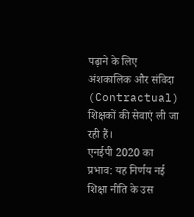पढ़ाने के लिए अंशकालिक और संविदा (Contractual) शिक्षकों की सेवाएं ली जा रही हैं।
एनईपी 2020 का प्रभाव: यह निर्णय नई शिक्षा नीति के उस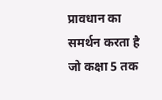प्रावधान का समर्थन करता है जो कक्षा 5 तक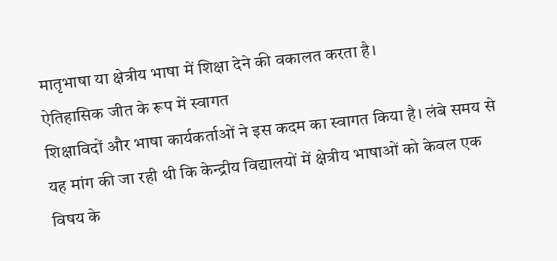मातृभाषा या क्षेत्रीय भाषा में शिक्षा देने की वकालत करता है।
ऐतिहासिक जीत के रूप में स्वागत
शिक्षाविदों और भाषा कार्यकर्ताओं ने इस कदम का स्वागत किया है। लंबे समय से यह मांग की जा रही थी कि केन्द्रीय विद्यालयों में क्षेत्रीय भाषाओं को केवल एक विषय के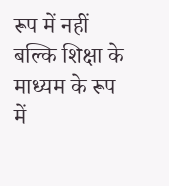रूप में नहीं बल्कि शिक्षा के माध्यम के रूप में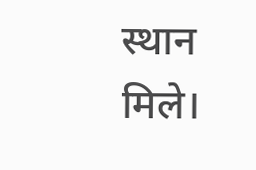स्थान मिले।